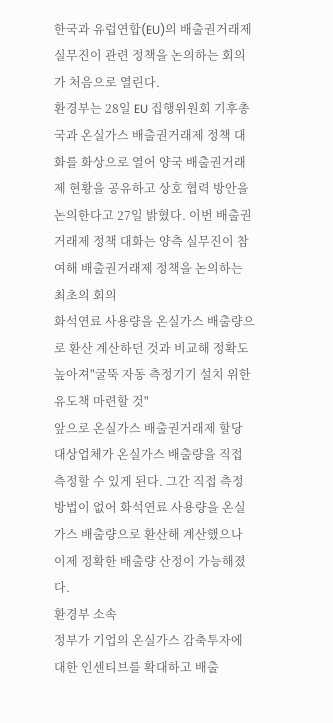한국과 유럽연합(EU)의 배출권거래제 실무진이 관련 정책을 논의하는 회의가 처음으로 열린다.
환경부는 28일 EU 집행위원회 기후총국과 온실가스 배출권거래제 정책 대화를 화상으로 열어 양국 배출권거래제 현황을 공유하고 상호 협력 방안을 논의한다고 27일 밝혔다. 이번 배출권거래제 정책 대화는 양측 실무진이 참여해 배출권거래제 정책을 논의하는 최초의 회의
화석연료 사용량을 온실가스 배출량으로 환산 계산하던 것과 비교해 정확도 높아져"굴뚝 자동 측정기기 설치 위한 유도책 마련할 것"
앞으로 온실가스 배출권거래제 할당 대상업체가 온실가스 배출량을 직접 측정할 수 있게 된다. 그간 직접 측정 방법이 없어 화석연료 사용량을 온실가스 배출량으로 환산해 계산했으나 이제 정확한 배출량 산정이 가능해졌다.
환경부 소속
정부가 기업의 온실가스 감축투자에 대한 인센티브를 확대하고 배출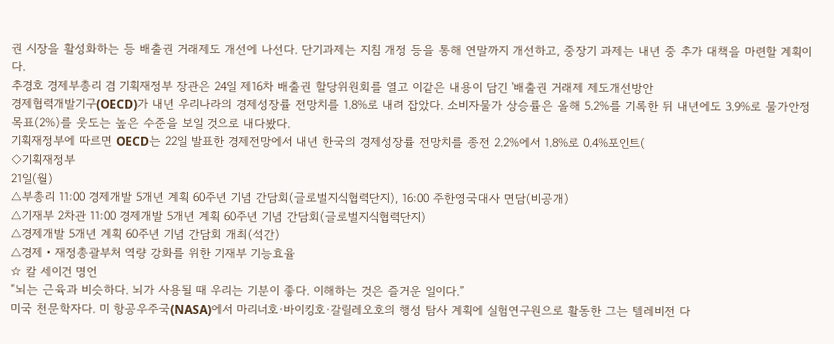권 시장을 활성화하는 등 배출권 거래제도 개선에 나선다. 단기과제는 지침 개정 등을 통해 연말까지 개선하고, 중장기 과제는 내년 중 추가 대책을 마련할 계획이다.
추경호 경제부총리 겸 기획재정부 장관은 24일 제16차 배출권 할당위원회를 열고 이같은 내용이 담긴 '배출권 거래제 제도개선방안
경제협력개발기구(OECD)가 내년 우리나라의 경제성장률 전망치를 1.8%로 내려 잡았다. 소비자물가 상승률은 올해 5.2%를 기록한 뒤 내년에도 3.9%로 물가안정목표(2%)를 웃도는 높은 수준을 보일 것으로 내다봤다.
기획재정부에 따르면 OECD는 22일 발표한 경제전망에서 내년 한국의 경제성장률 전망치를 종전 2.2%에서 1.8%로 0.4%포인트(
◇기획재정부
21일(월)
△부총리 11:00 경제개발 5개년 계획 60주년 기념 간담회(글로벌지식협력단지), 16:00 주한영국대사 면담(비공개)
△기재부 2차관 11:00 경제개발 5개년 계획 60주년 기념 간담회(글로벌지식협력단지)
△경제개발 5개년 계획 60주년 기념 간담회 개최(석간)
△경제‧재정총괄부처 역량 강화를 위한 기재부 기능효율
☆ 칼 세이건 명언
“뇌는 근육과 비슷하다. 뇌가 사용될 때 우리는 기분이 좋다. 이해하는 것은 즐거운 일이다.”
미국 천문학자다. 미 항공우주국(NASA)에서 마리너호·바이킹호·갈릴레오호의 행성 탐사 계획에 실험연구원으로 활동한 그는 텔레비전 다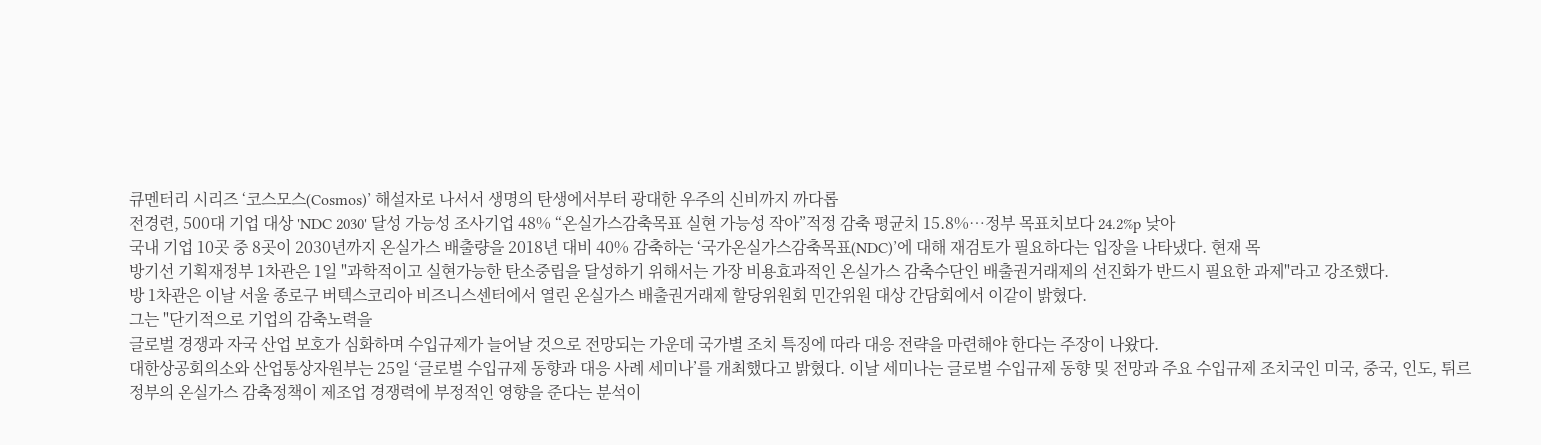큐멘터리 시리즈 ‘코스모스(Cosmos)’ 해설자로 나서서 생명의 탄생에서부터 광대한 우주의 신비까지 까다롭
전경련, 500대 기업 대상 'NDC 2030' 달성 가능성 조사기업 48% “온실가스감축목표 실현 가능성 작아”적정 감축 평균치 15.8%…정부 목표치보다 24.2%p 낮아
국내 기업 10곳 중 8곳이 2030년까지 온실가스 배출량을 2018년 대비 40% 감축하는 ‘국가온실가스감축목표(NDC)’에 대해 재검토가 필요하다는 입장을 나타냈다. 현재 목
방기선 기획재정부 1차관은 1일 "과학적이고 실현가능한 탄소중립을 달성하기 위해서는 가장 비용효과적인 온실가스 감축수단인 배출권거래제의 선진화가 반드시 필요한 과제"라고 강조했다.
방 1차관은 이날 서울 종로구 버텍스코리아 비즈니스센터에서 열린 온실가스 배출권거래제 할당위원회 민간위원 대상 간담회에서 이같이 밝혔다.
그는 "단기적으로 기업의 감축노력을
글로벌 경쟁과 자국 산업 보호가 심화하며 수입규제가 늘어날 것으로 전망되는 가운데 국가별 조치 특징에 따라 대응 전략을 마련해야 한다는 주장이 나왔다.
대한상공회의소와 산업통상자원부는 25일 ‘글로벌 수입규제 동향과 대응 사례 세미나’를 개최했다고 밝혔다. 이날 세미나는 글로벌 수입규제 동향 및 전망과 주요 수입규제 조치국인 미국, 중국, 인도, 튀르
정부의 온실가스 감축정책이 제조업 경쟁력에 부정적인 영향을 준다는 분석이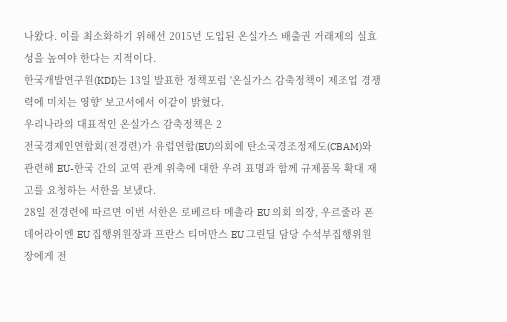나왔다. 이를 최소화하기 위해선 2015년 도입된 온실가스 배출권 거래제의 실효성을 높여야 한다는 지적이다.
한국개발연구원(KDI)는 13일 발표한 정책포럼 '온실가스 감축정책이 제조업 경쟁력에 미치는 영향' 보고서에서 이같이 밝혔다.
우리나라의 대표적인 온실가스 감축정책은 2
전국경제인연합회(전경련)가 유럽연합(EU)의회에 탄소국경조정제도(CBAM)와 관련해 EU-한국 간의 교역 관계 위축에 대한 우려 표명과 함께 규제품목 확대 재고를 요청하는 서한을 보냈다.
28일 전경련에 따르면 이번 서한은 로베르타 메촐라 EU 의회 의장, 우르줄라 폰데어라이엔 EU 집행위원장과 프란스 티머만스 EU 그린딜 담당 수석부집행위원장에게 전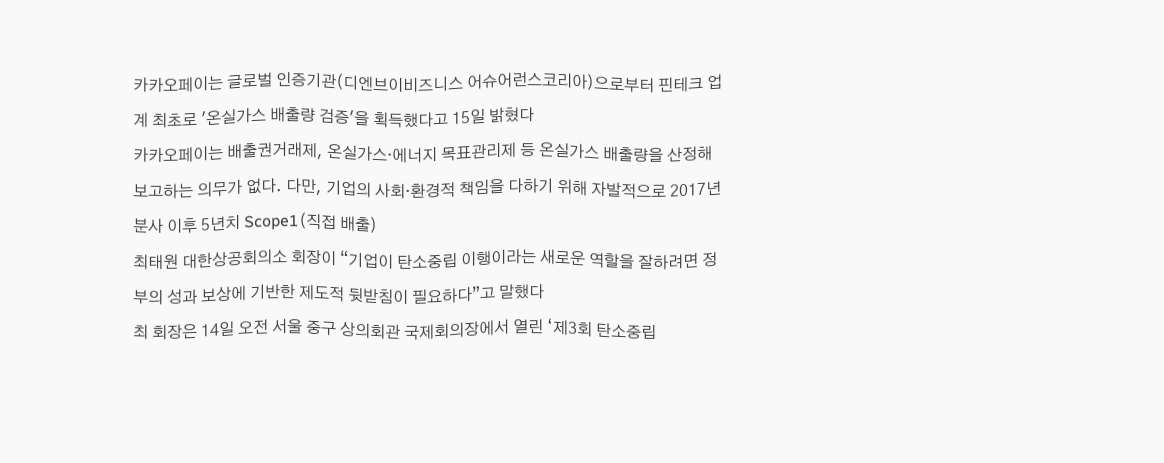카카오페이는 글로벌 인증기관(디엔브이비즈니스 어슈어런스코리아)으로부터 핀테크 업계 최초로 '온실가스 배출량 검증'을 획득했다고 15일 밝혔다
카카오페이는 배출권거래제, 온실가스·에너지 목표관리제 등 온실가스 배출량을 산정해 보고하는 의무가 없다. 다만, 기업의 사회·환경적 책임을 다하기 위해 자발적으로 2017년 분사 이후 5년치 Scope1(직접 배출)
최태원 대한상공회의소 회장이 “기업이 탄소중립 이행이라는 새로운 역할을 잘하려면 정부의 성과 보상에 기반한 제도적 뒷받침이 필요하다”고 말했다
최 회장은 14일 오전 서울 중구 상의회관 국제회의장에서 열린 ‘제3회 탄소중립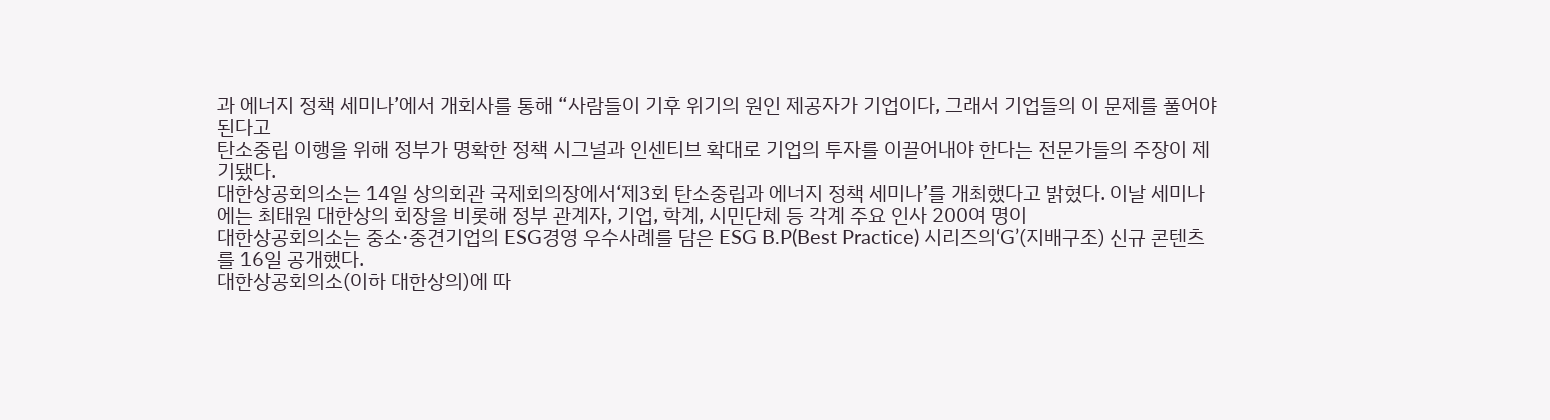과 에너지 정책 세미나’에서 개회사를 통해 “사람들이 기후 위기의 원인 제공자가 기업이다, 그래서 기업들의 이 문제를 풀어야 된다고
탄소중립 이행을 위해 정부가 명확한 정책 시그널과 인센티브 확대로 기업의 투자를 이끌어내야 한다는 전문가들의 주장이 제기됐다.
대한상공회의소는 14일 상의회관 국제회의장에서‘제3회 탄소중립과 에너지 정책 세미나’를 개최했다고 밝혔다. 이날 세미나에는 최태원 대한상의 회장을 비롯해 정부 관계자, 기업, 학계, 시민단체 등 각계 주요 인사 200여 명이
대한상공회의소는 중소·중견기업의 ESG경영 우수사례를 담은 ESG B.P(Best Practice) 시리즈의‘G’(지배구조) 신규 콘텐츠를 16일 공개했다.
대한상공회의소(이하 대한상의)에 따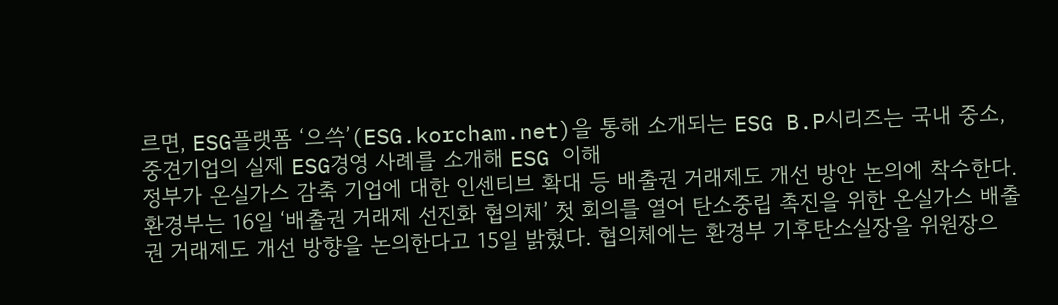르면, ESG플랫폼 ‘으쓱’(ESG.korcham.net)을 통해 소개되는 ESG B.P시리즈는 국내 중소, 중견기업의 실제 ESG경영 사례를 소개해 ESG 이해
정부가 온실가스 감축 기업에 대한 인센티브 확대 등 배출권 거래제도 개선 방안 논의에 착수한다.
환경부는 16일 ‘배출권 거래제 선진화 협의체’ 첫 회의를 열어 탄소중립 촉진을 위한 온실가스 배출권 거래제도 개선 방향을 논의한다고 15일 밝혔다. 협의체에는 환경부 기후탄소실장을 위원장으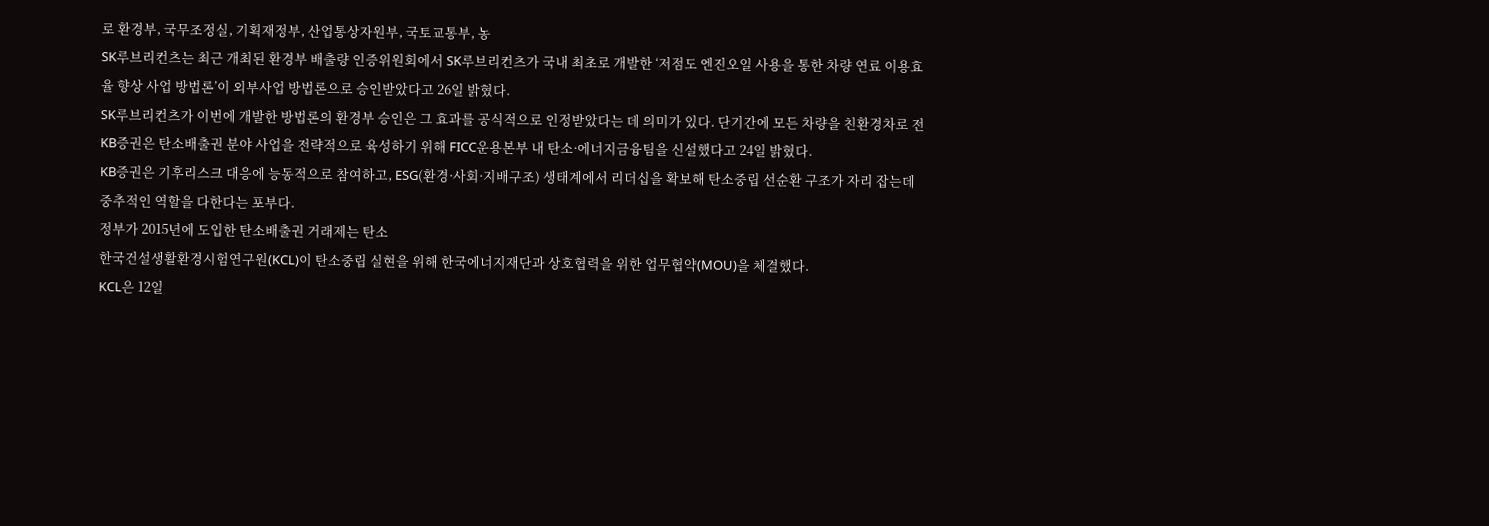로 환경부, 국무조정실, 기획재정부, 산업통상자원부, 국토교통부, 농
SK루브리컨츠는 최근 개최된 환경부 배출량 인증위원회에서 SK루브리컨츠가 국내 최초로 개발한 ‘저점도 엔진오일 사용을 통한 차량 연료 이용효율 향상 사업 방법론’이 외부사업 방법론으로 승인받았다고 26일 밝혔다.
SK루브리컨츠가 이번에 개발한 방법론의 환경부 승인은 그 효과를 공식적으로 인정받았다는 데 의미가 있다. 단기간에 모든 차량을 친환경차로 전
KB증권은 탄소배출권 분야 사업을 전략적으로 육성하기 위해 FICC운용본부 내 탄소·에너지금융팀을 신설했다고 24일 밝혔다.
KB증권은 기후리스크 대응에 능동적으로 참여하고, ESG(환경·사회·지배구조) 생태계에서 리더십을 확보해 탄소중립 선순환 구조가 자리 잡는데 중추적인 역할을 다한다는 포부다.
정부가 2015년에 도입한 탄소배출권 거래제는 탄소
한국건설생활환경시험연구원(KCL)이 탄소중립 실현을 위해 한국에너지재단과 상호협력을 위한 업무협약(MOU)을 체결했다.
KCL은 12일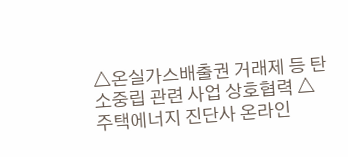△온실가스배출권 거래제 등 탄소중립 관련 사업 상호협력 △주택에너지 진단사 온라인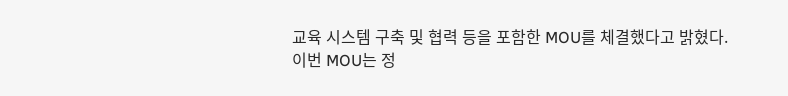교육 시스템 구축 및 협력 등을 포함한 MOU를 체결했다고 밝혔다.
이번 MOU는 정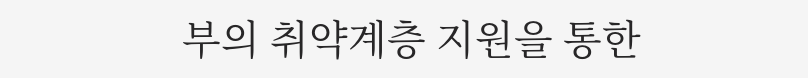부의 취약계층 지원을 통한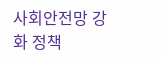사회안전망 강화 정책